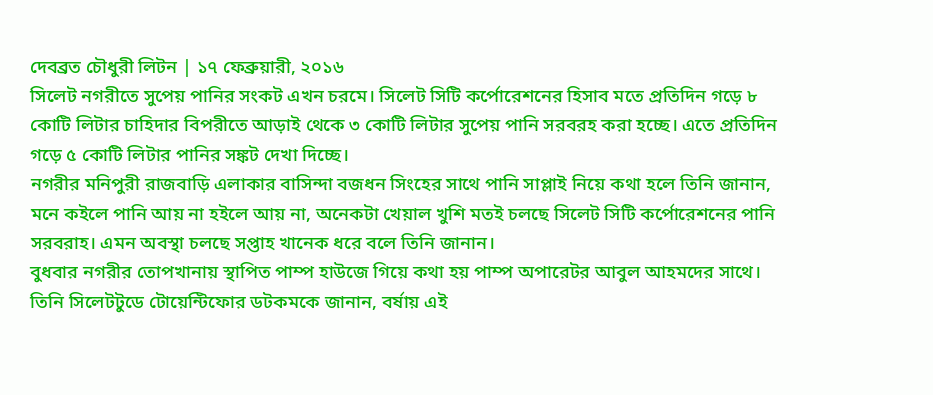দেবব্রত চৌধুরী লিটন | ১৭ ফেব্রুয়ারী, ২০১৬
সিলেট নগরীতে সুপেয় পানির সংকট এখন চরমে। সিলেট সিটি কর্পোরেশনের হিসাব মতে প্রতিদিন গড়ে ৮ কোটি লিটার চাহিদার বিপরীতে আড়াই থেকে ৩ কোটি লিটার সুপেয় পানি সরবরহ করা হচ্ছে। এতে প্রতিদিন গড়ে ৫ কোটি লিটার পানির সঙ্কট দেখা দিচ্ছে।
নগরীর মনিপুরী রাজবাড়ি এলাকার বাসিন্দা বজধন সিংহের সাথে পানি সাপ্লাই নিয়ে কথা হলে তিনি জানান, মনে কইলে পানি আয় না হইলে আয় না, অনেকটা খেয়াল খুশি মতই চলছে সিলেট সিটি কর্পোরেশনের পানি সরবরাহ। এমন অবস্থা চলছে সপ্তাহ খানেক ধরে বলে তিনি জানান।
বুধবার নগরীর তোপখানায় স্থাপিত পাম্প হাউজে গিয়ে কথা হয় পাম্প অপারেটর আবুল আহমদের সাথে। তিনি সিলেটটুডে টোয়েন্টিফোর ডটকমকে জানান, বর্ষায় এই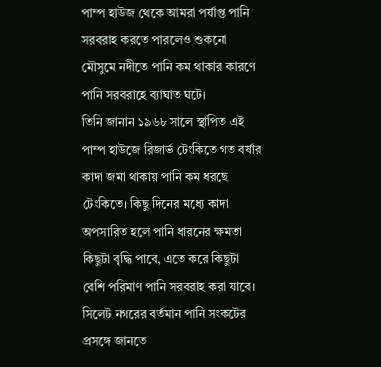পাম্প হাউজ থেকে আমরা পর্যাপ্ত পানি সরবরাহ করতে পারলেও শুকনো মৌসুমে নদীতে পানি কম থাকার কারণে পানি সরবরাহে ব্যাঘাত ঘটে।
তিনি জানান ১৯৬৮ সালে স্থাপিত এই পাম্প হাউজে রিজার্ভ টেংকিতে গত বর্ষার কাদা জমা থাকায় পানি কম ধরছে টেংকিতে। কিছু দিনের মধ্যে কাদা অপসারিত হলে পানি ধারনের ক্ষমতা কিছুটা বৃদ্ধি পাবে, এতে করে কিছুটা বেশি পরিমাণ পানি সরবরাহ করা যাবে।
সিলেট নগরের বর্তমান পানি সংকটের প্রসঙ্গে জানতে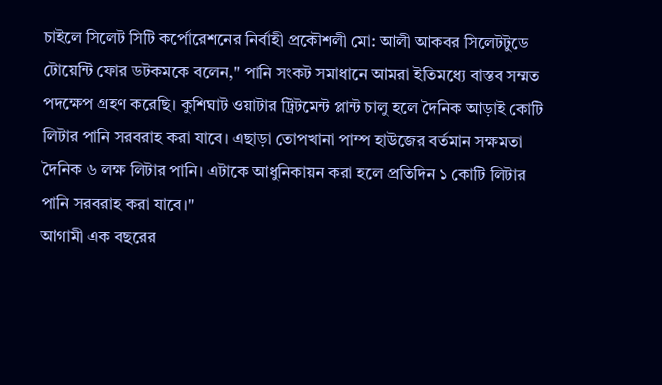চাইলে সিলেট সিটি কর্পোরেশনের নির্বাহী প্রকৌশলী মো: আলী আকবর সিলেটটুডে টোয়েন্টি ফোর ডটকমকে বলেন," পানি সংকট সমাধানে আমরা ইতিমধ্যে বাস্তব সম্মত পদক্ষেপ গ্রহণ করেছি। কুশিঘাট ওয়াটার ট্রিটমেন্ট প্লান্ট চালু হলে দৈনিক আড়াই কোটি লিটার পানি সরবরাহ করা যাবে। এছাড়া তোপখানা পাম্প হাউজের বর্তমান সক্ষমতা দৈনিক ৬ লক্ষ লিটার পানি। এটাকে আধুনিকায়ন করা হলে প্রতিদিন ১ কোটি লিটার পানি সরবরাহ করা যাবে।"
আগামী এক বছরের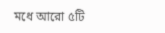মধে আরো ৫টি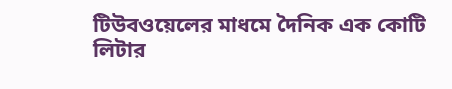টিউবওয়েলের মাধমে দৈনিক এক কোটি লিটার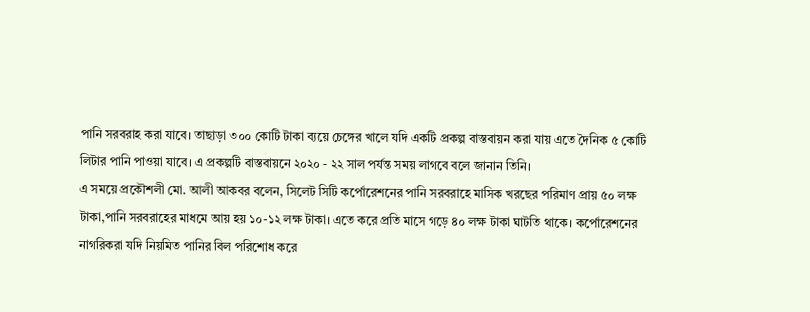পানি সরবরাহ করা যাবে। তাছাড়া ৩০০ কোটি টাকা ব্যয়ে চেঙ্গের খালে যদি একটি প্রকল্প বাস্তবায়ন করা যায় এতে দৈনিক ৫ কোটি লিটার পানি পাওয়া যাবে। এ প্রকল্পটি বাস্তবায়নে ২০২০ - ২২ সাল পর্যন্ত সময় লাগবে বলে জানান তিনি।
এ সময়ে প্রকৌশলী মো. আলী আকবর বলেন, সিলেট সিটি কর্পোরেশনের পানি সরবরাহে মাসিক খরছের পরিমাণ প্রায় ৫০ লক্ষ টাকা,পানি সরবরাহের মাধমে আয় হয় ১০-১২ লক্ষ টাকা। এতে করে প্রতি মাসে গড়ে ৪০ লক্ষ টাকা ঘাটতি থাকে। কর্পোরেশনের নাগরিকরা যদি নিয়মিত পানির বিল পরিশোধ করে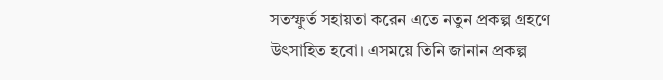সতস্ফুর্ত সহায়তা করেন এতে নতুন প্রকল্প গ্রহণে উৎসাহিত হবো। এসময়ে তিনি জানান প্রকল্প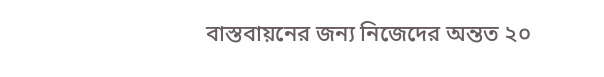বাস্তবায়নের জন্য নিজেদের অন্তত ২০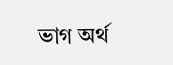ভাগ অর্থ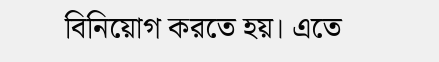বিনিয়োগ করতে হয়। এতে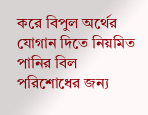করে বিপুল অর্থের যোগান দিতে নিয়মিত পানির বিল পরিশোধের জন্য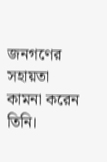জনগণের সহায়তা কামনা করেন তিনি।